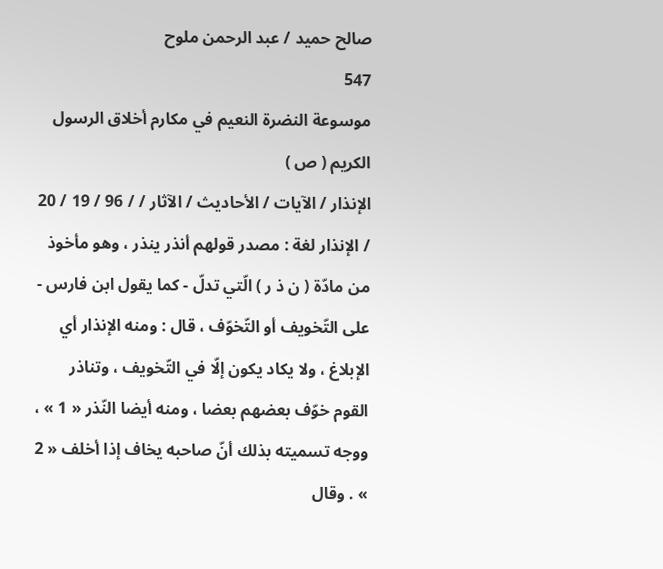صالح حميد / عبد الرحمن ملوح
547
موسوعة النضرة النعيم في مكارم أخلاق الرسول الكريم ( ص )
الإنذار / الآيات / الأحاديث / الآثار / / 96 / 19 / 20 / الإنذار لغة : مصدر قولهم أنذر ينذر ، وهو مأخوذ من مادّة ( ن ذ ر ) الّتي تدلّ - كما يقول ابن فارس - على التّخويف أو التّخوّف ، قال : ومنه الإنذار أي الإبلاغ ، ولا يكاد يكون إلّا في التّخويف ، وتناذر القوم خوّف بعضهم بعضا ، ومنه أيضا النّذر « 1 » ، ووجه تسميته بذلك أنّ صاحبه يخاف إذا أخلف « 2 » . وقال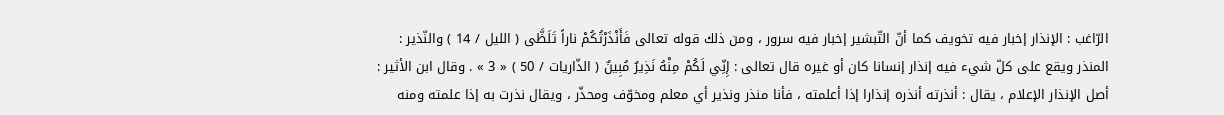الرّاغب : الإنذار إخبار فيه تخويف كما أنّ التّبشير إخبار فيه سرور ، ومن ذلك قوله تعالى فَأَنْذَرْتُكُمْ ناراً تَلَظَّى ( الليل / 14 ) والنّذير : المنذر ويقع على كلّ شيء فيه إنذار إنسانا كان أو غيره قال تعالى : إِنِّي لَكُمْ مِنْهُ نَذِيرٌ مُبِينٌ ( الذّاريات / 50 ) « 3 » . وقال ابن الأثير : أصل الإنذار الإعلام ، يقال : أنذرته أنذره إنذارا إذا أعلمته ، فأنا منذر ونذير أي معلم ومخوّف ومحذّر ، ويقال نذرت به إذا علمته ومنه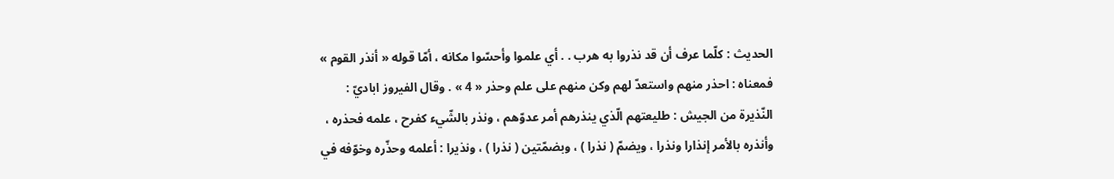الحديث : كلّما عرف أن قد نذروا به هرب . . أي علموا وأحسّوا مكانه ، أمّا قوله « أنذر القوم » فمعناه : احذر منهم واستعدّ لهم وكن منهم على علم وحذر « 4 » . وقال الفيروز اباديّ : النّذيرة من الجيش : طليعتهم الّذي ينذرهم أمر عدوّهم ، ونذر بالشّيء كفرح ، علمه فحذره ، وأنذره بالأمر إنذارا ونذرا ، ويضمّ ( نذرا ) ، وبضمّتين ( نذرا ) ، ونذيرا : أعلمه وحذّره وخوّفه في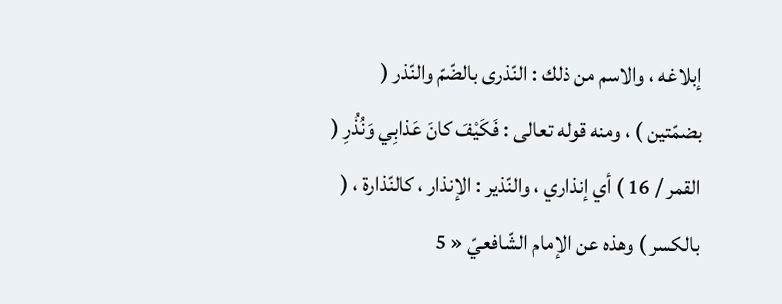إبلاغه ، والاسم من ذلك : النّذرى بالضّمّ والنّذر ( بضمّتين ) ، ومنه قوله تعالى : فَكَيْفَ كانَ عَذابِي وَنُذُرِ ( القمر / 16 ) أي إنذاري ، والنّذير : الإنذار ، كالنّذارة ، ( بالكسر ) وهذه عن الإمام الشّافعيّ « 5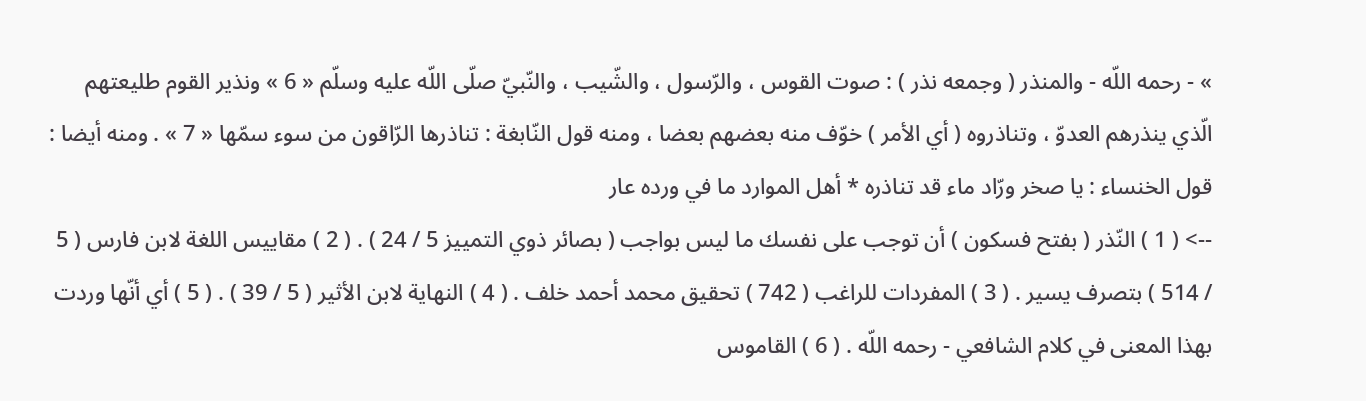» - رحمه اللّه - والمنذر ( وجمعه نذر ) : صوت القوس ، والرّسول ، والشّيب ، والنّبيّ صلّى اللّه عليه وسلّم « 6 » ونذير القوم طليعتهم الّذي ينذرهم العدوّ ، وتناذروه ( أي الأمر ) خوّف منه بعضهم بعضا ، ومنه قول النّابغة : تناذرها الرّاقون من سوء سمّها « 7 » . ومنه أيضا : قول الخنساء : يا صخر ورّاد ماء قد تناذره * أهل الموارد ما في ورده عار
--> ( 1 ) النّذر ( بفتح فسكون ) أن توجب على نفسك ما ليس بواجب ( بصائر ذوي التمييز 5 / 24 ) . ( 2 ) مقاييس اللغة لابن فارس ( 5 / 514 ) بتصرف يسير . ( 3 ) المفردات للراغب ( 742 ) تحقيق محمد أحمد خلف . ( 4 ) النهاية لابن الأثير ( 5 / 39 ) . ( 5 ) أي أنّها وردت بهذا المعنى في كلام الشافعي - رحمه اللّه . ( 6 ) القاموس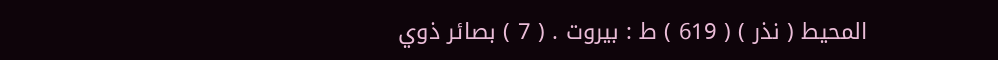المحيط ( نذر ) ( 619 ) ط : بيروت . ( 7 ) بصائر ذوي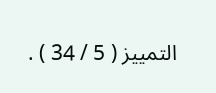التمييز ( 5 / 34 ) .